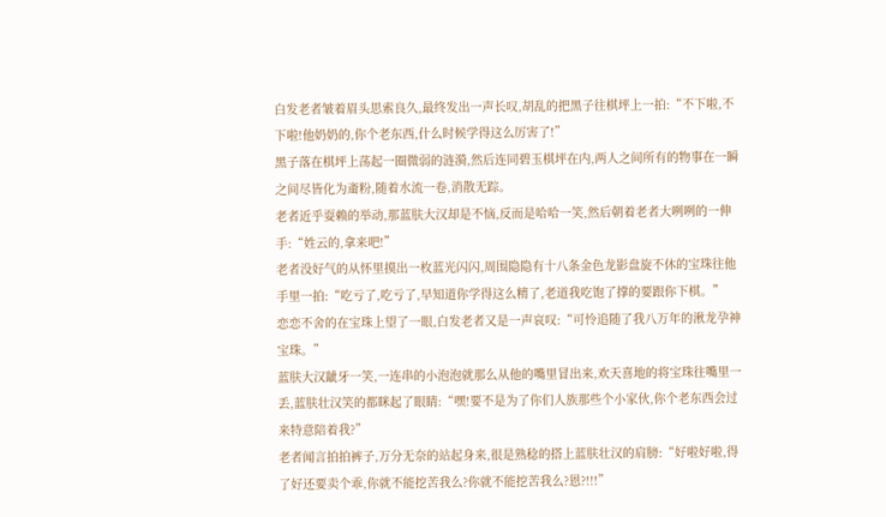白发老者皱着眉头思索良久,最终发出一声长叹,胡乱的把黑子往棋坪上一拍:“不下啦,不下啦!他奶奶的,你个老东西,什么时候学得这么厉害了!”
黑子落在棋坪上荡起一圈微弱的涟漪,然后连同碧玉棋坪在内,两人之间所有的物事在一瞬之间尽皆化为齑粉,随着水流一卷,消散无踪。
老者近乎耍赖的举动,那蓝肤大汉却是不恼,反而是哈哈一笑,然后朝着老者大咧咧的一伸手:“姓云的,拿来吧!”
老者没好气的从怀里摸出一枚蓝光闪闪,周围隐隐有十八条金色龙影盘旋不休的宝珠往他手里一拍:“吃亏了,吃亏了,早知道你学得这么精了,老道我吃饱了撑的要跟你下棋。”
恋恋不舍的在宝珠上望了一眼,白发老者又是一声哀叹:“可怜追随了我八万年的湫龙孕神宝珠。”
蓝肤大汉龇牙一笑,一连串的小泡泡就那么从他的嘴里冒出来,欢天喜地的将宝珠往嘴里一丢,蓝肤壮汉笑的都眯起了眼睛:“嘿!要不是为了你们人族那些个小家伙,你个老东西会过来特意陪着我?”
老者闻言拍拍裤子,万分无奈的站起身来,很是熟稔的搭上蓝肤壮汉的肩膀:“好啦好啦,得了好还要卖个乖,你就不能挖苦我么?你就不能挖苦我么?恩?!!!”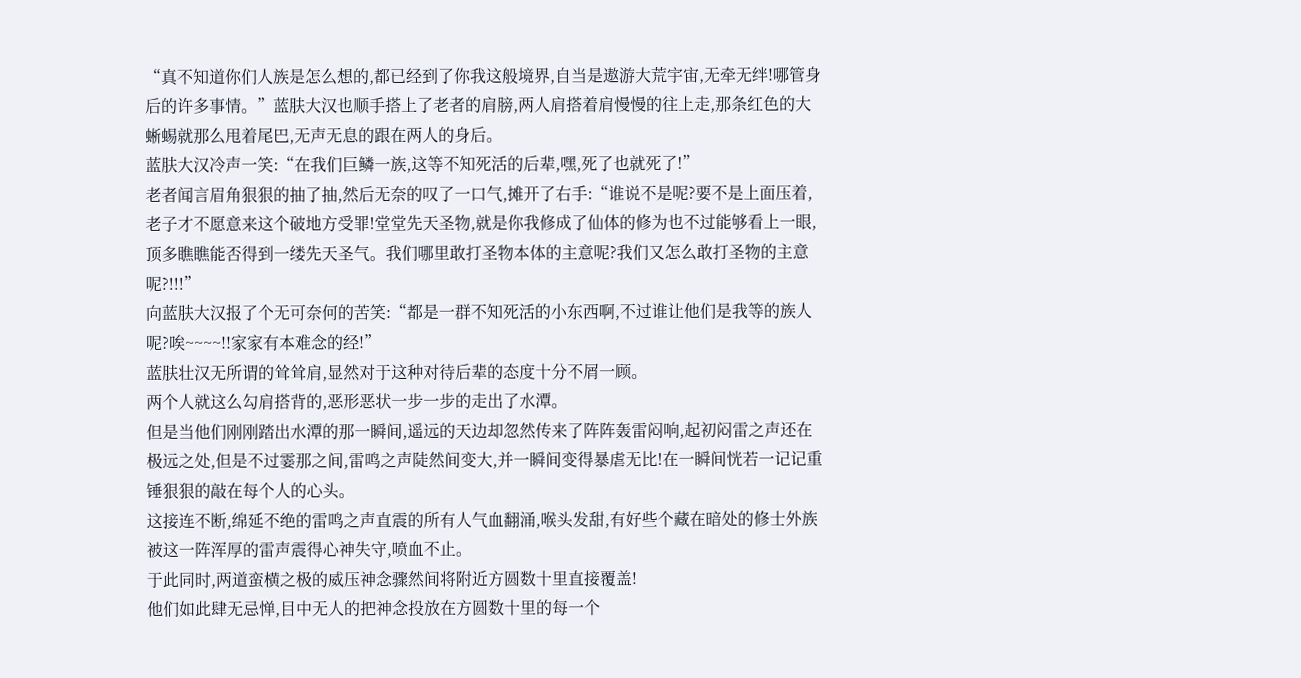“真不知道你们人族是怎么想的,都已经到了你我这般境界,自当是遨游大荒宇宙,无牵无绊!哪管身后的许多事情。”蓝肤大汉也顺手搭上了老者的肩膀,两人肩搭着肩慢慢的往上走,那条红色的大蜥蜴就那么甩着尾巴,无声无息的跟在两人的身后。
蓝肤大汉冷声一笑:“在我们巨鳞一族,这等不知死活的后辈,嘿,死了也就死了!”
老者闻言眉角狠狠的抽了抽,然后无奈的叹了一口气,摊开了右手:“谁说不是呢?要不是上面压着,老子才不愿意来这个破地方受罪!堂堂先天圣物,就是你我修成了仙体的修为也不过能够看上一眼,顶多瞧瞧能否得到一缕先天圣气。我们哪里敢打圣物本体的主意呢?我们又怎么敢打圣物的主意呢?!!!”
向蓝肤大汉报了个无可奈何的苦笑:“都是一群不知死活的小东西啊,不过谁让他们是我等的族人呢?唉~~~~!!家家有本难念的经!”
蓝肤壮汉无所谓的耸耸肩,显然对于这种对待后辈的态度十分不屑一顾。
两个人就这么勾肩搭背的,恶形恶状一步一步的走出了水潭。
但是当他们刚刚踏出水潭的那一瞬间,遥远的天边却忽然传来了阵阵轰雷闷响,起初闷雷之声还在极远之处,但是不过霎那之间,雷鸣之声陡然间变大,并一瞬间变得暴虐无比!在一瞬间恍若一记记重锤狠狠的敲在每个人的心头。
这接连不断,绵延不绝的雷鸣之声直震的所有人气血翻涌,喉头发甜,有好些个藏在暗处的修士外族被这一阵浑厚的雷声震得心神失守,喷血不止。
于此同时,两道蛮横之极的威压神念骤然间将附近方圆数十里直接覆盖!
他们如此肆无忌惮,目中无人的把神念投放在方圆数十里的每一个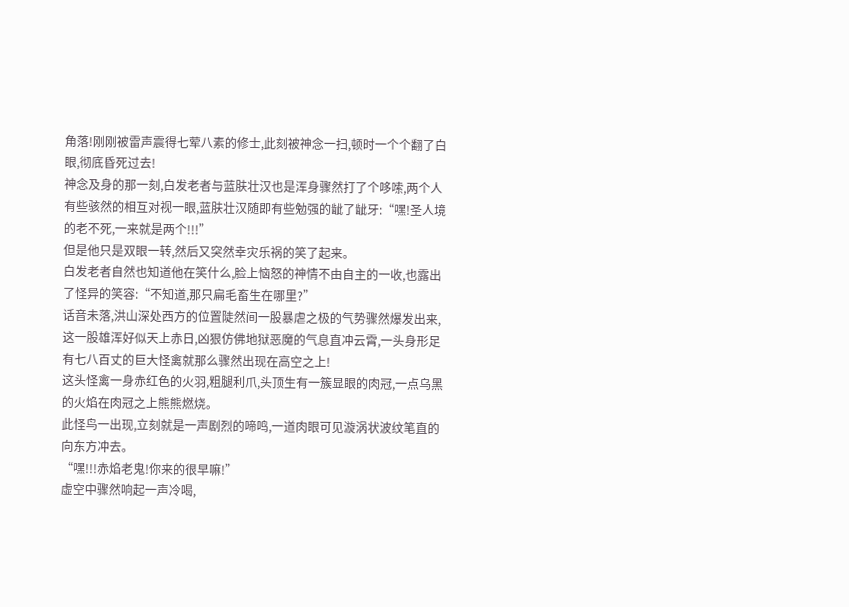角落!刚刚被雷声震得七荤八素的修士,此刻被神念一扫,顿时一个个翻了白眼,彻底昏死过去!
神念及身的那一刻,白发老者与蓝肤壮汉也是浑身骤然打了个哆嗦,两个人有些骇然的相互对视一眼,蓝肤壮汉随即有些勉强的龇了龇牙:“嘿!圣人境的老不死,一来就是两个!!!”
但是他只是双眼一转,然后又突然幸灾乐祸的笑了起来。
白发老者自然也知道他在笑什么,脸上恼怒的神情不由自主的一收,也露出了怪异的笑容:“不知道,那只扁毛畜生在哪里?”
话音未落,洪山深处西方的位置陡然间一股暴虐之极的气势骤然爆发出来,这一股雄浑好似天上赤日,凶狠仿佛地狱恶魔的气息直冲云霄,一头身形足有七八百丈的巨大怪禽就那么骤然出现在高空之上!
这头怪禽一身赤红色的火羽,粗腿利爪,头顶生有一簇显眼的肉冠,一点乌黑的火焰在肉冠之上熊熊燃烧。
此怪鸟一出现,立刻就是一声剧烈的啼鸣,一道肉眼可见漩涡状波纹笔直的向东方冲去。
“嘿!!!赤焰老鬼!你来的很早嘛!”
虚空中骤然响起一声冷喝,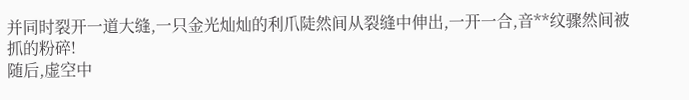并同时裂开一道大缝,一只金光灿灿的利爪陡然间从裂缝中伸出,一开一合,音**纹骤然间被抓的粉碎!
随后,虚空中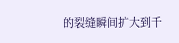的裂缝瞬间扩大到千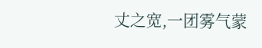丈之宽,一团雾气蒙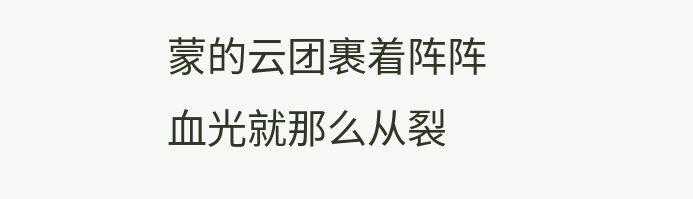蒙的云团裹着阵阵血光就那么从裂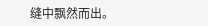缝中飘然而出。